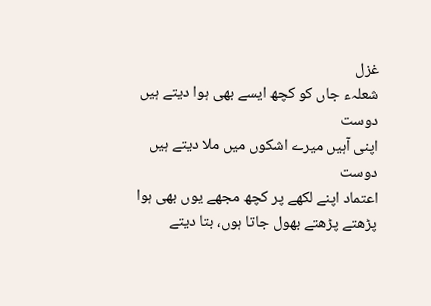غزل
شعلہء جاں کو کچھ ایسے بھی ہوا دیتے ہیں دوست
اپنی آہیں میرے اشکوں میں ملا دیتے ہیں دوست
اعتماد اپنے لکھے پر کچھ مجھے یوں بھی ہوا
پڑھتے پڑھتے بھول جاتا ہوں، بتا دیتے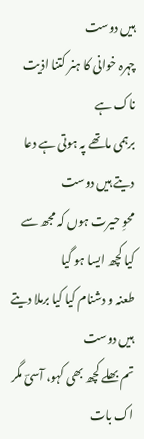ہیں دوست
چہرہ خوانی کا ہنر کتنا اذیت ناک ہے
برہمی ماتھے پہ ہوتی ہے دعا دیتے ہیں دوست
محوِ حیرت ہوں کہ مجھ سے کیا کچھ ایسا ہو گیا
طعنہ و دشنام کیا کیا برملا دیتے ہیں دوست
تم بھلے کچھ بھی کہو، آسیؔ مگر اک بات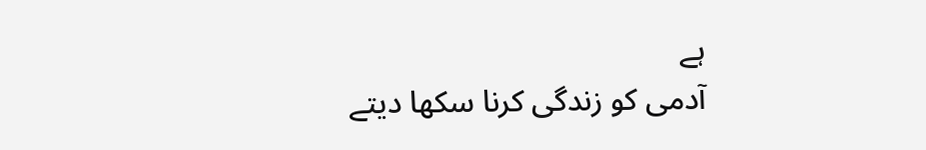ہے
آدمی کو زندگی کرنا سکھا دیتے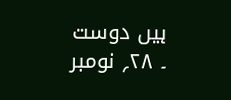ہیں دوست
۔ ۲۸؍ نومبر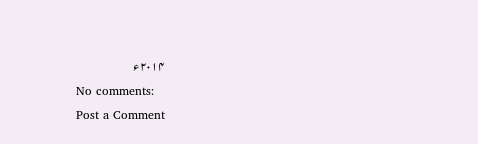۲۰۱۴ء
No comments:
Post a Comment